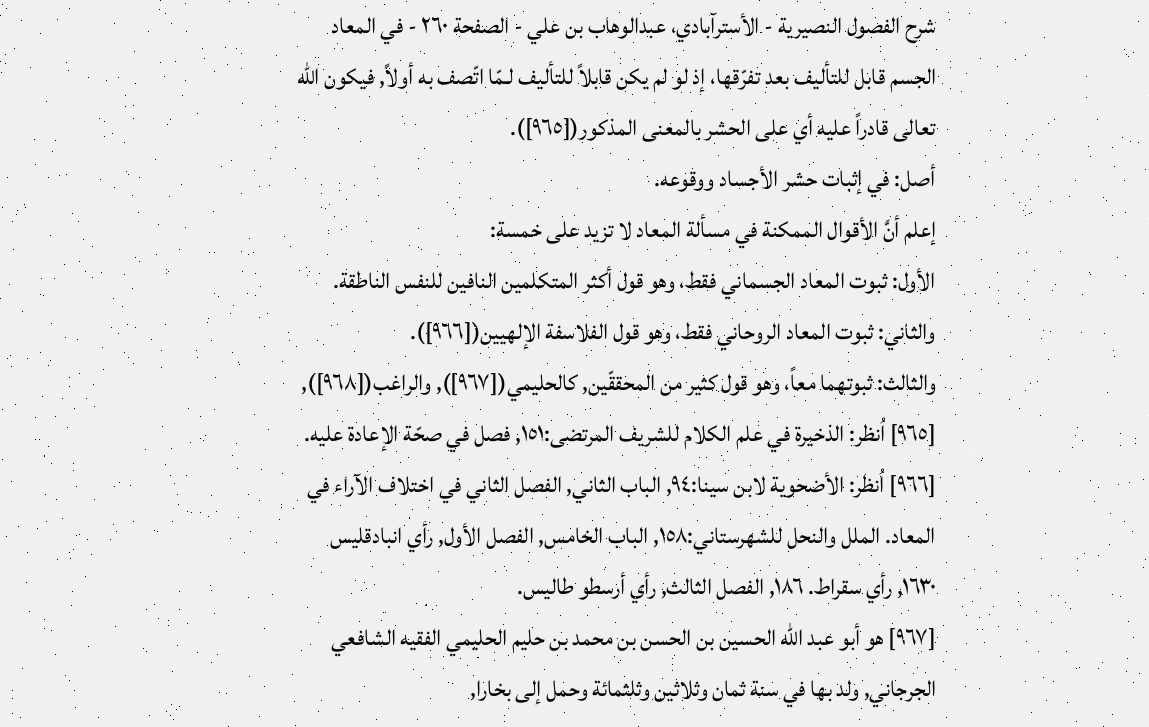شرح الفصول النصيرية - الأسترآبادي، عبدالوهاب بن علي - الصفحة ٢٦٠ - في المعاد
الجسم قابل للتأليف بعد تفرّقها، إذ لو لم يكن قابلاً للتأليف لـمّا اتّصف به أولاً, فيكون الله تعالى قادراً عليه أي على الحشر بالمعنى المذكور([٩٦٥]).
أصل: في إثبات حشر الأجساد ووقوعه.
إعلم أنَّ الأقوال الممكنة في مسألة المعاد لا تزيد على خمسة:
الأول: ثبوت المعاد الجسماني فقط، وهو قول أكثر المتكلمين النافين للنفس الناطقة.
والثاني: ثبوت المعاد الروحاني فقط، وهو قول الفلاسفة الإلهيين([٩٦٦]).
والثالث: ثبوتهما معاً، وهو قول كثير من المحققّين, كالحليمي([٩٦٧]), والراغب([٩٦٨]),
[٩٦٥] اُنظر: الذخيرة في علم الكلام للشريف المرتضى:١٥١, فصل في صحّة الإعادة عليه.
[٩٦٦] اُنظر: الأضحوية لابن سينا:٩٤, الباب الثاني, الفصل الثاني في اختلاف الآراء في المعاد. الملل والنحل للشهرستاني:١٥٨, الباب الخامس, الفصل الأول, رأي انبادقليس ١٦٣٠, رأي سقراط. ١٨٦, الفصل الثالث, رأي أرسطو طاليس.
[٩٦٧] هو أبو عبد الله الحسين بن الحسن بن محمد بن حليم الحليمي الفقيه الشافعي الجرجاني, ولد بها في سنة ثمان وثلاثين وثلثمائة وحمل إلى بخارا,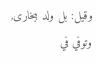وقيل: بل ولد ببخارى, وتوفي في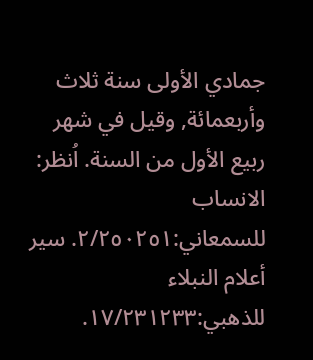جمادي الأولى سنة ثلاث وأربعمائة, وقيل في شهر ربيع الأول من السنة. اُنظر: الانساب للسمعاني:٢/٢٥٠٢٥١. سير أعلام النبلاء للذهبي:١٧/٢٣١٢٣٣.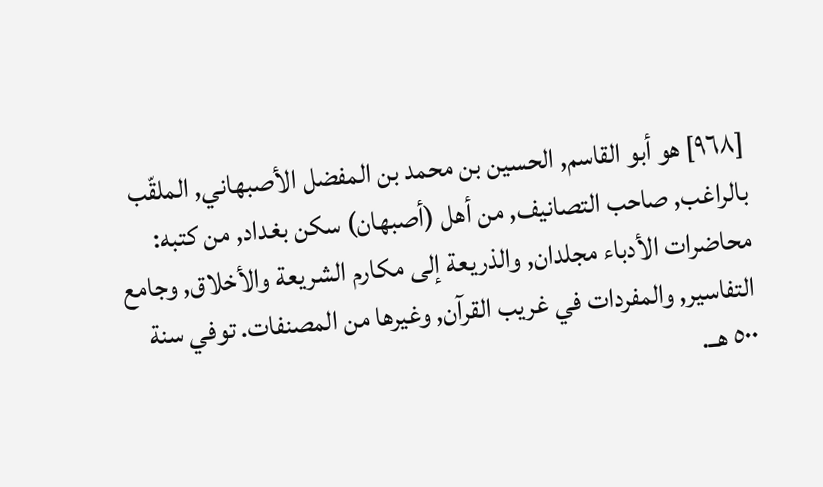[٩٦٨] هو أبو القاسم, الحسين بن محمد بن المفضل الأصبهاني, الملقّب بالراغب, صاحب التصانيف, من أهل (أصبهان) سكن بغداد, من كتبه: محاضرات الأدباء مجلدان, والذريعة إلى مكارم الشريعة والأخلاق, وجامع التفاسير, والمفردات في غريب القرآن, وغيرها من المصنفات. توفي سنة ٥٠٠ هــ.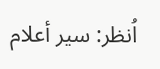اُنظر: سير أعلام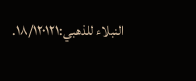النبلاء للذهبي:١٨/١٢٠١٢١.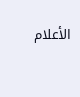الأعلام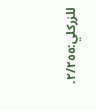للزركلي:٢/٢٥٥.